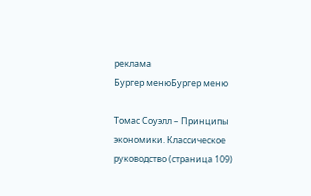реклама
Бургер менюБургер меню

Томас Соуэлл – Принципы экономики. Классическое руководство (страница 109)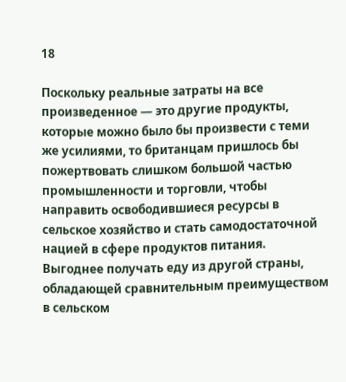18

Поскольку реальные затраты на все произведенное — это другие продукты, которые можно было бы произвести с теми же усилиями, то британцам пришлось бы пожертвовать слишком большой частью промышленности и торговли, чтобы направить освободившиеся ресурсы в сельское хозяйство и стать самодостаточной нацией в сфере продуктов питания. Выгоднее получать еду из другой страны, обладающей сравнительным преимуществом в сельском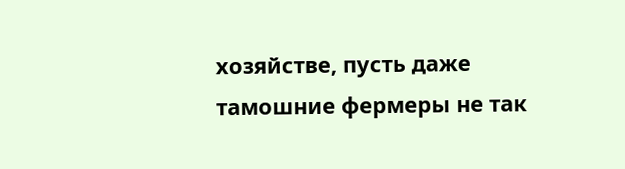хозяйстве, пусть даже тамошние фермеры не так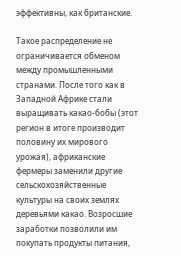эффективны, как британские.

Такое распределение не ограничивается обменом между промышленными странами. После того как в Западной Африке стали выращивать какао-бобы (этот регион в итоге производит половину их мирового урожая), африканские фермеры заменили другие сельскохозяйственные культуры на своих землях деревьями какао. Возросшие заработки позволили им покупать продукты питания,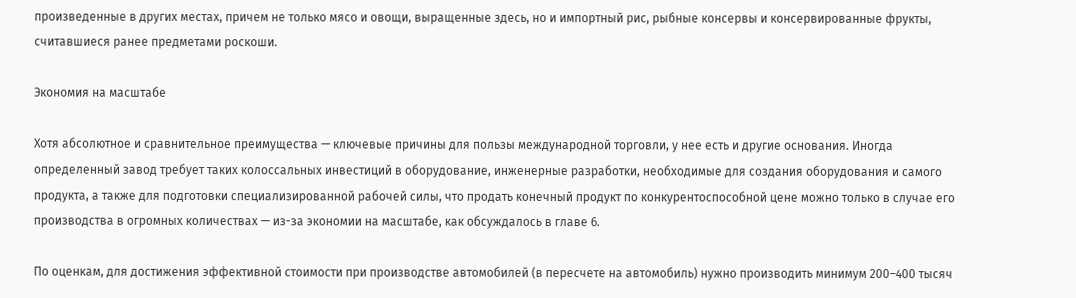произведенные в других местах, причем не только мясо и овощи, выращенные здесь, но и импортный рис, рыбные консервы и консервированные фрукты, считавшиеся ранее предметами роскоши.

Экономия на масштабе

Хотя абсолютное и сравнительное преимущества — ключевые причины для пользы международной торговли, у нее есть и другие основания. Иногда определенный завод требует таких колоссальных инвестиций в оборудование, инженерные разработки, необходимые для создания оборудования и самого продукта, а также для подготовки специализированной рабочей силы, что продать конечный продукт по конкурентоспособной цене можно только в случае его производства в огромных количествах — из-за экономии на масштабе, как обсуждалось в главе 6.

По оценкам, для достижения эффективной стоимости при производстве автомобилей (в пересчете на автомобиль) нужно производить минимум 200–400 тысяч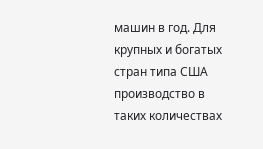машин в год. Для крупных и богатых стран типа США производство в таких количествах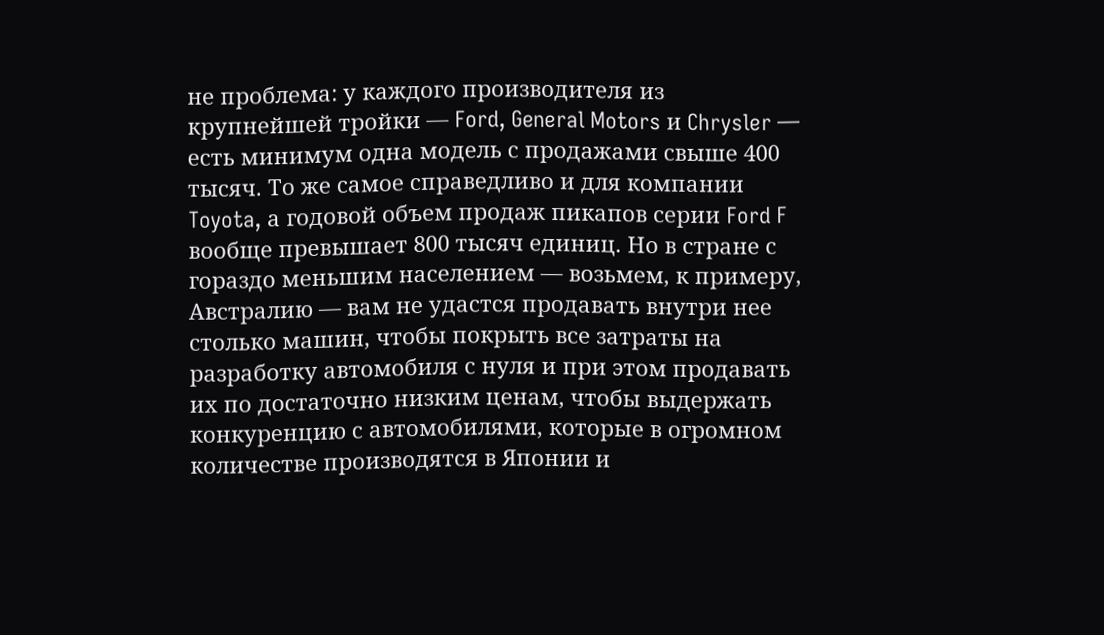не проблема: у каждого производителя из крупнейшей тройки — Ford, General Motors и Chrysler — есть минимум одна модель с продажами свыше 400 тысяч. То же самое справедливо и для компании Toyota, а годовой объем продаж пикапов серии Ford F вообще превышает 800 тысяч единиц. Но в стране с гораздо меньшим населением — возьмем, к примеру, Австралию — вам не удастся продавать внутри нее столько машин, чтобы покрыть все затраты на разработку автомобиля с нуля и при этом продавать их по достаточно низким ценам, чтобы выдержать конкуренцию с автомобилями, которые в огромном количестве производятся в Японии и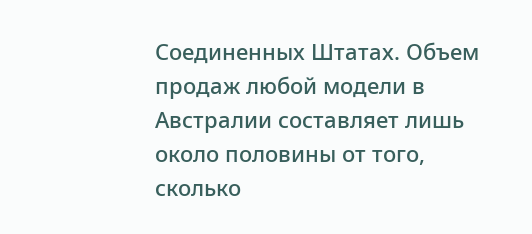Соединенных Штатах. Объем продаж любой модели в Австралии составляет лишь около половины от того, сколько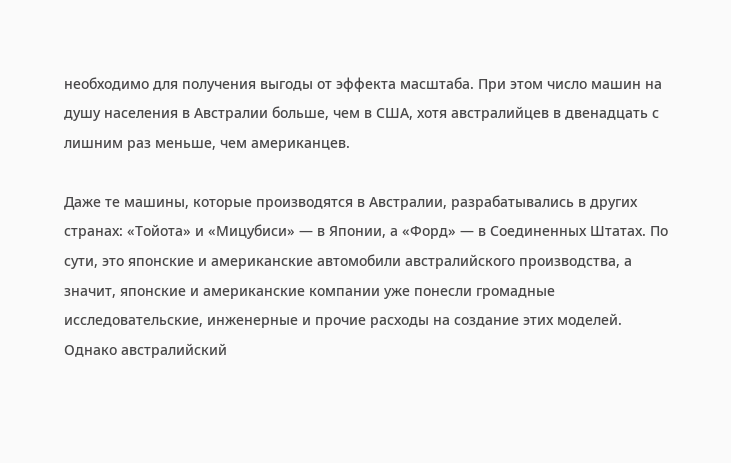необходимо для получения выгоды от эффекта масштаба. При этом число машин на душу населения в Австралии больше, чем в США, хотя австралийцев в двенадцать с лишним раз меньше, чем американцев.

Даже те машины, которые производятся в Австралии, разрабатывались в других странах: «Тойота» и «Мицубиси» — в Японии, а «Форд» — в Соединенных Штатах. По сути, это японские и американские автомобили австралийского производства, а значит, японские и американские компании уже понесли громадные исследовательские, инженерные и прочие расходы на создание этих моделей. Однако австралийский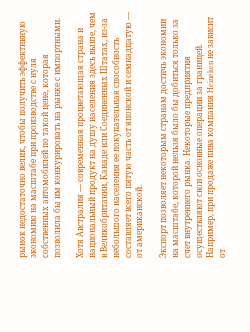рынок недостаточно велик, чтобы получить эффективную экономию на масштабе при производстве с нуля собственных автомобилей по такой цене, которая позволила бы им конкурировать на рынке с импортными.

Хотя Австралия — современная процветающая страна и национальный продукт на душу населения здесь выше, чем в Великобритании, Канаде или Соединенных Штатах, из-за небольшого населения ее покупательная способность составляет всего пятую часть от японской и семнадцатую — от американской.

Экспорт позволяет некоторым странам достичь экономии на масштабе, которой нельзя было бы добиться только за счет внутреннего рынка. Некоторые предприятия осуществляют свои основные операции за границей. Например, при продаже пива компания Heineken не зависит от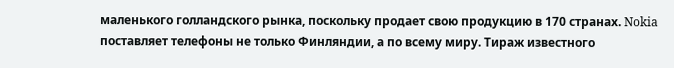маленького голландского рынка, поскольку продает свою продукцию в 170 странах. Nokia поставляет телефоны не только Финляндии, а по всему миру. Тираж известного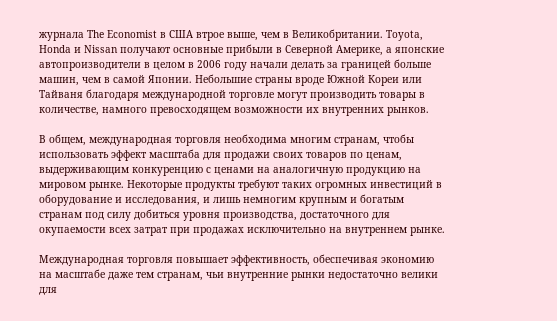журнала The Economist в США втрое выше, чем в Великобритании. Toyota, Honda и Nissan получают основные прибыли в Северной Америке, а японские автопроизводители в целом в 2006 году начали делать за границей больше машин, чем в самой Японии. Небольшие страны вроде Южной Кореи или Тайваня благодаря международной торговле могут производить товары в количестве, намного превосходящем возможности их внутренних рынков.

В общем, международная торговля необходима многим странам, чтобы использовать эффект масштаба для продажи своих товаров по ценам, выдерживающим конкуренцию с ценами на аналогичную продукцию на мировом рынке. Некоторые продукты требуют таких огромных инвестиций в оборудование и исследования, и лишь немногим крупным и богатым странам под силу добиться уровня производства, достаточного для окупаемости всех затрат при продажах исключительно на внутреннем рынке.

Международная торговля повышает эффективность, обеспечивая экономию на масштабе даже тем странам, чьи внутренние рынки недостаточно велики для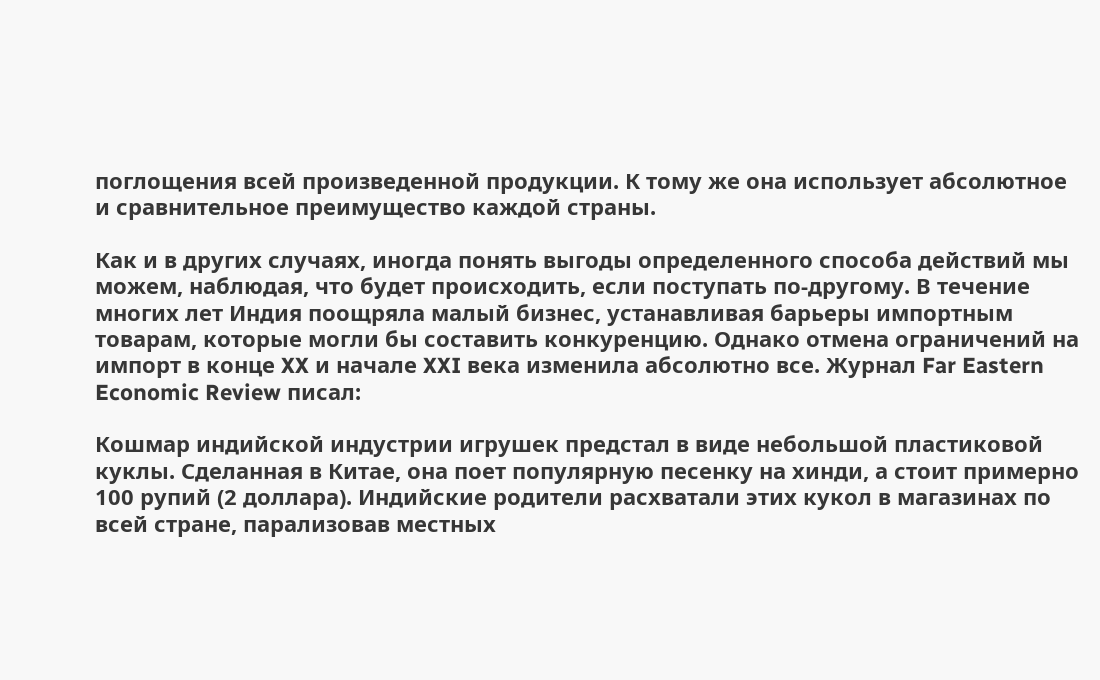поглощения всей произведенной продукции. К тому же она использует абсолютное и сравнительное преимущество каждой страны.

Как и в других случаях, иногда понять выгоды определенного способа действий мы можем, наблюдая, что будет происходить, если поступать по-другому. В течение многих лет Индия поощряла малый бизнес, устанавливая барьеры импортным товарам, которые могли бы составить конкуренцию. Однако отмена ограничений на импорт в конце XX и начале XXI века изменила абсолютно все. Журнал Far Eastern Economic Review писал:

Кошмар индийской индустрии игрушек предстал в виде небольшой пластиковой куклы. Сделанная в Китае, она поет популярную песенку на хинди, а стоит примерно 100 рупий (2 доллара). Индийские родители расхватали этих кукол в магазинах по всей стране, парализовав местных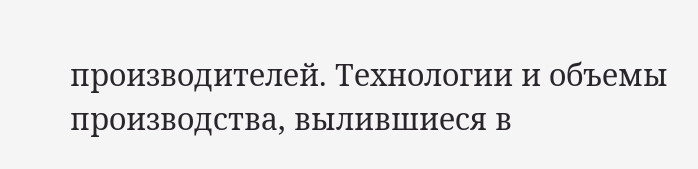производителей. Технологии и объемы производства, вылившиеся в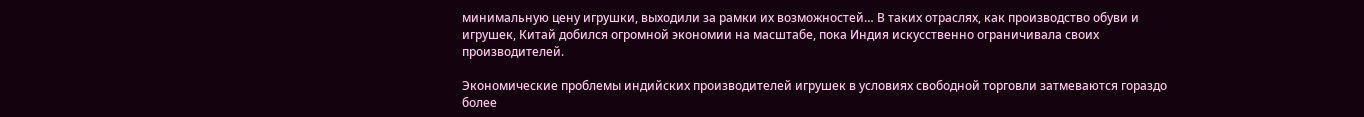минимальную цену игрушки, выходили за рамки их возможностей… В таких отраслях, как производство обуви и игрушек, Китай добился огромной экономии на масштабе, пока Индия искусственно ограничивала своих производителей.

Экономические проблемы индийских производителей игрушек в условиях свободной торговли затмеваются гораздо более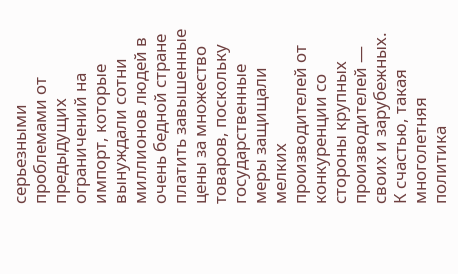серьезными проблемами от предыдущих ограничений на импорт, которые вынуждали сотни миллионов людей в очень бедной стране платить завышенные цены за множество товаров, поскольку государственные меры защищали мелких производителей от конкуренции со стороны крупных производителей — своих и зарубежных. К счастью, такая многолетняя политика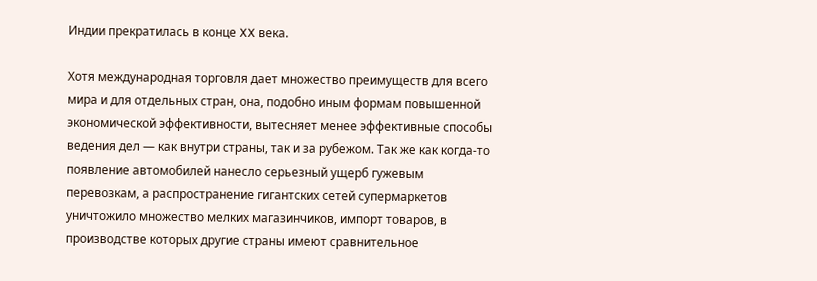Индии прекратилась в конце XX века.

Хотя международная торговля дает множество преимуществ для всего мира и для отдельных стран, она, подобно иным формам повышенной экономической эффективности, вытесняет менее эффективные способы ведения дел — как внутри страны, так и за рубежом. Так же как когда-то появление автомобилей нанесло серьезный ущерб гужевым перевозкам, а распространение гигантских сетей супермаркетов уничтожило множество мелких магазинчиков, импорт товаров, в производстве которых другие страны имеют сравнительное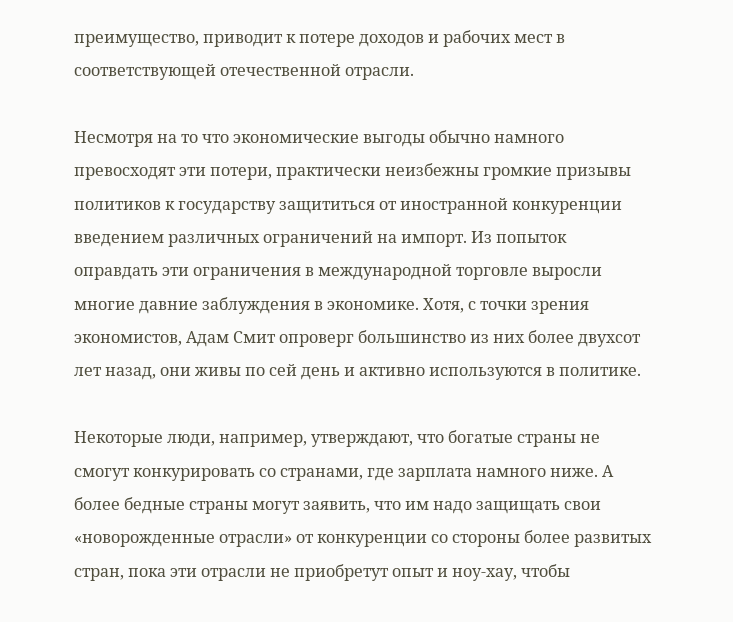преимущество, приводит к потере доходов и рабочих мест в соответствующей отечественной отрасли.

Несмотря на то что экономические выгоды обычно намного превосходят эти потери, практически неизбежны громкие призывы политиков к государству защититься от иностранной конкуренции введением различных ограничений на импорт. Из попыток оправдать эти ограничения в международной торговле выросли многие давние заблуждения в экономике. Хотя, с точки зрения экономистов, Адам Смит опроверг большинство из них более двухсот лет назад, они живы по сей день и активно используются в политике.

Некоторые люди, например, утверждают, что богатые страны не смогут конкурировать со странами, где зарплата намного ниже. А более бедные страны могут заявить, что им надо защищать свои «новорожденные отрасли» от конкуренции со стороны более развитых стран, пока эти отрасли не приобретут опыт и ноу-хау, чтобы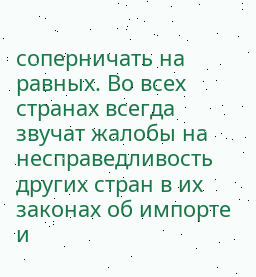соперничать на равных. Во всех странах всегда звучат жалобы на несправедливость других стран в их законах об импорте и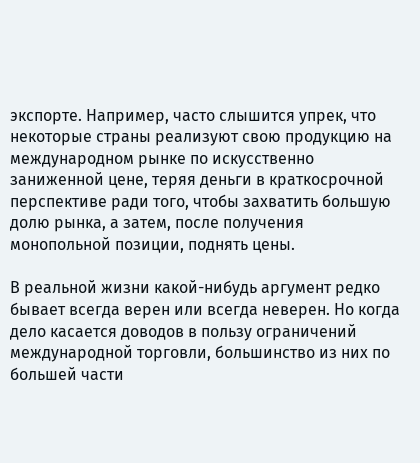экспорте. Например, часто слышится упрек, что некоторые страны реализуют свою продукцию на международном рынке по искусственно заниженной цене, теряя деньги в краткосрочной перспективе ради того, чтобы захватить большую долю рынка, а затем, после получения монопольной позиции, поднять цены.

В реальной жизни какой-нибудь аргумент редко бывает всегда верен или всегда неверен. Но когда дело касается доводов в пользу ограничений международной торговли, большинство из них по большей части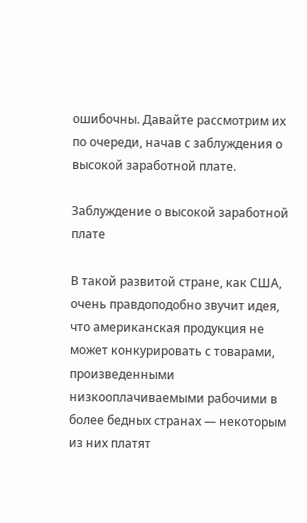ошибочны. Давайте рассмотрим их по очереди, начав с заблуждения о высокой заработной плате.

Заблуждение о высокой заработной плате

В такой развитой стране, как США, очень правдоподобно звучит идея, что американская продукция не может конкурировать с товарами, произведенными низкооплачиваемыми рабочими в более бедных странах — некоторым из них платят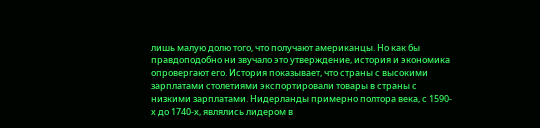лишь малую долю того, что получают американцы. Но как бы правдоподобно ни звучало это утверждение, история и экономика опровергают его. История показывает, что страны с высокими зарплатами столетиями экспортировали товары в страны с низкими зарплатами. Нидерланды примерно полтора века, с 1590-х до 1740-х, являлись лидером в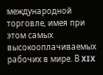международной торговле, имея при этом самых высокооплачиваемых рабочих в мире. В XIX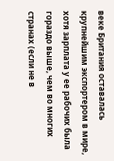веке Британия оставалась крупнейшим экспортером в мире, хотя зарплата у ее рабочих была гораздо выше, чем во многих странах (если не в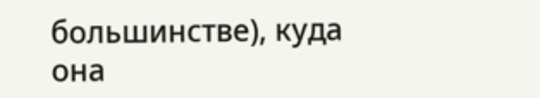большинстве), куда она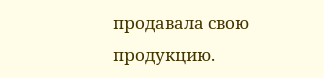продавала свою продукцию.